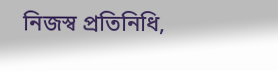নিজস্ব প্রতিনিধি,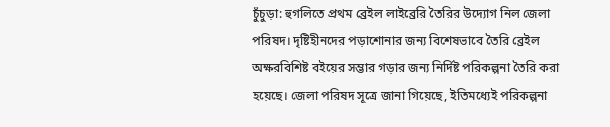চুঁচুড়া: হুগলিতে প্রথম ব্রেইল লাইব্রেরি তৈরির উদ্যোগ নিল জেলা পরিষদ। দৃষ্টিহীনদের পড়াশোনার জন্য বিশেষভাবে তৈরি ব্রেইল অক্ষরবিশিষ্ট বইয়ের সম্ভার গড়ার জন্য নির্দিষ্ট পরিকল্পনা তৈরি করা হয়েছে। জেলা পরিষদ সূত্রে জানা গিয়েছে, ইতিমধ্যেই পরিকল্পনা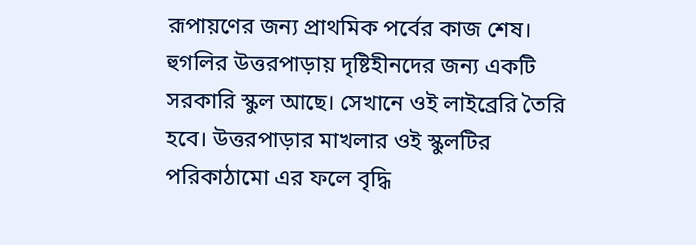রূপায়ণের জন্য প্রাথমিক পর্বের কাজ শেষ। হুগলির উত্তরপাড়ায় দৃষ্টিহীনদের জন্য একটি সরকারি স্কুল আছে। সেখানে ওই লাইব্রেরি তৈরি হবে। উত্তরপাড়ার মাখলার ওই স্কুলটির পরিকাঠামো এর ফলে বৃদ্ধি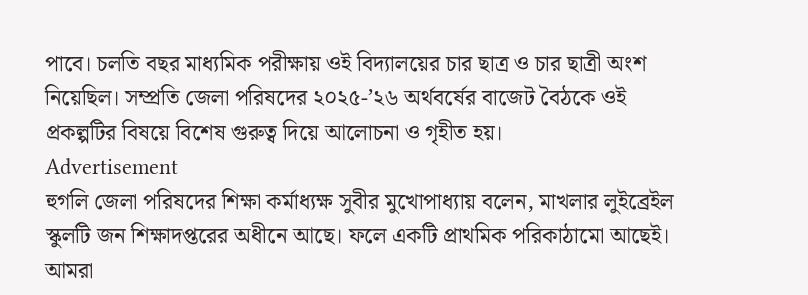পাবে। চলতি বছর মাধ্যমিক পরীক্ষায় ওই বিদ্যালয়ের চার ছাত্র ও চার ছাত্রী অংশ নিয়েছিল। সম্প্রতি জেলা পরিষদের ২০২৫-’২৬ অর্থবর্ষের বাজেট বৈঠকে ওই প্রকল্পটির বিষয়ে বিশেষ গুরুত্ব দিয়ে আলোচনা ও গৃহীত হয়।
Advertisement
হুগলি জেলা পরিষদের শিক্ষা কর্মাধ্যক্ষ সুবীর মুখোপাধ্যায় বলেন, মাখলার লুইব্রেইল স্কুলটি জন শিক্ষাদপ্তরের অধীনে আছে। ফলে একটি প্রাথমিক পরিকাঠামো আছেই। আমরা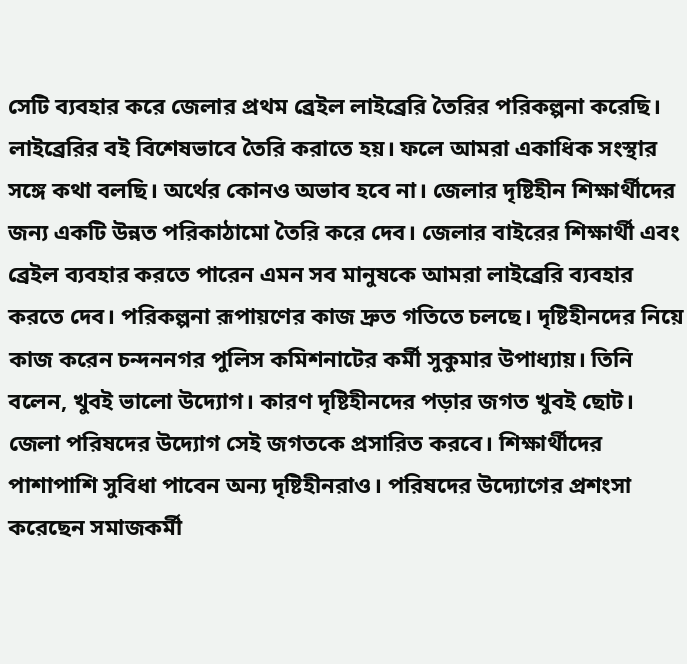সেটি ব্যবহার করে জেলার প্রথম ব্রেইল লাইব্রেরি তৈরির পরিকল্পনা করেছি। লাইব্রেরির বই বিশেষভাবে তৈরি করাতে হয়। ফলে আমরা একাধিক সংস্থার সঙ্গে কথা বলছি। অর্থের কোনও অভাব হবে না। জেলার দৃষ্টিহীন শিক্ষার্থীদের জন্য একটি উন্নত পরিকাঠামো তৈরি করে দেব। জেলার বাইরের শিক্ষার্থী এবং ব্রেইল ব্যবহার করতে পারেন এমন সব মানুষকে আমরা লাইব্রেরি ব্যবহার করতে দেব। পরিকল্পনা রূপায়ণের কাজ দ্রুত গতিতে চলছে। দৃষ্টিহীনদের নিয়ে কাজ করেন চন্দননগর পুলিস কমিশনাটের কর্মী সুকুমার উপাধ্যায়। তিনি বলেন, খুবই ভালো উদ্যোগ। কারণ দৃষ্টিহীনদের পড়ার জগত খুবই ছোট। জেলা পরিষদের উদ্যোগ সেই জগতকে প্রসারিত করবে। শিক্ষার্থীদের পাশাপাশি সুবিধা পাবেন অন্য দৃষ্টিহীনরাও। পরিষদের উদ্যোগের প্রশংসা করেছেন সমাজকর্মী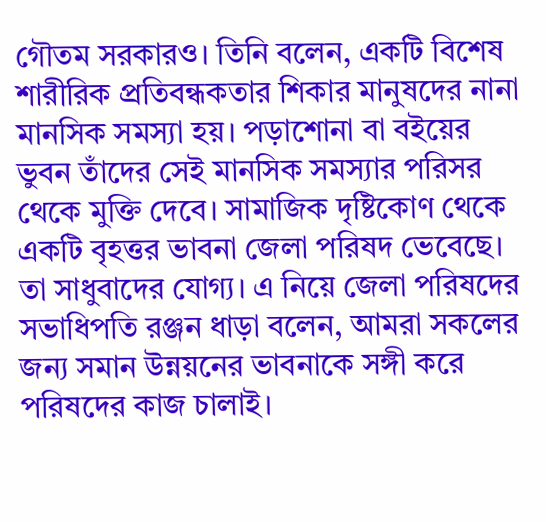গৌতম সরকারও। তিনি বলেন, একটি বিশেষ শারীরিক প্রতিবন্ধকতার শিকার মানুষদের নানা মানসিক সমস্যা হয়। পড়াশোনা বা বইয়ের ভুবন তাঁদের সেই মানসিক সমস্যার পরিসর থেকে মুক্তি দেবে। সামাজিক দৃষ্টিকোণ থেকে একটি বৃহত্তর ভাবনা জেলা পরিষদ ভেবেছে। তা সাধুবাদের যোগ্য। এ নিয়ে জেলা পরিষদের সভাধিপতি রঞ্জন ধাড়া বলেন, আমরা সকলের জন্য সমান উন্নয়নের ভাবনাকে সঙ্গী করে পরিষদের কাজ চালাই।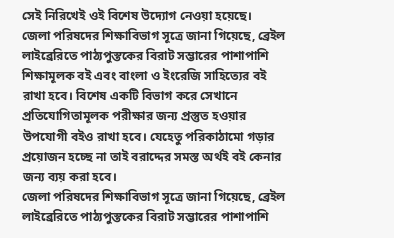সেই নিরিখেই ওই বিশেষ উদ্যোগ নেওয়া হয়েছে।
জেলা পরিষদের শিক্ষাবিভাগ সূত্রে জানা গিয়েছে, ব্রেইল লাইব্রেরিতে পাঠ্যপুস্তকের বিরাট সম্ভারের পাশাপাশি শিক্ষামূলক বই এবং বাংলা ও ইংরেজি সাহিত্যের বই রাখা হবে। বিশেষ একটি বিভাগ করে সেখানে প্রতিযোগিতামূলক পরীক্ষার জন্য প্রস্তুত হওয়ার উপযোগী বইও রাখা হবে। যেহেতু পরিকাঠামো গড়ার প্রয়োজন হচ্ছে না তাই বরাদ্দের সমস্ত অর্থই বই কেনার জন্য ব্যয় করা হবে।
জেলা পরিষদের শিক্ষাবিভাগ সূত্রে জানা গিয়েছে, ব্রেইল লাইব্রেরিতে পাঠ্যপুস্তকের বিরাট সম্ভারের পাশাপাশি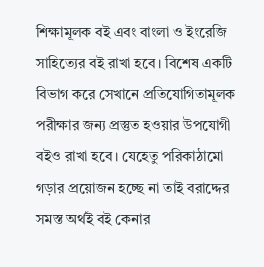শিক্ষামূলক বই এবং বাংলা ও ইংরেজি সাহিত্যের বই রাখা হবে। বিশেষ একটি বিভাগ করে সেখানে প্রতিযোগিতামূলক পরীক্ষার জন্য প্রস্তুত হওয়ার উপযোগী বইও রাখা হবে। যেহেতু পরিকাঠামো গড়ার প্রয়োজন হচ্ছে না তাই বরাদ্দের সমস্ত অর্থই বই কেনার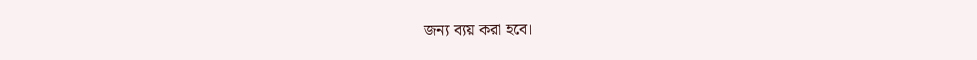জন্য ব্যয় করা হবে।